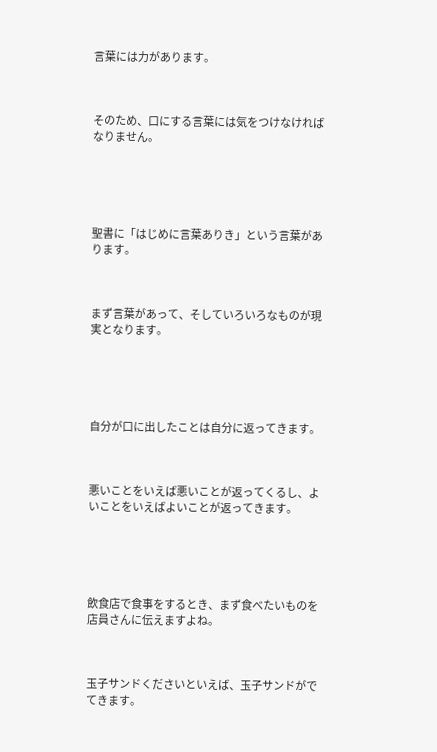言葉には力があります。



そのため、口にする言葉には気をつけなければなりません。





聖書に「はじめに言葉ありき」という言葉があります。



まず言葉があって、そしていろいろなものが現実となります。





自分が口に出したことは自分に返ってきます。



悪いことをいえば悪いことが返ってくるし、よいことをいえばよいことが返ってきます。





飲食店で食事をするとき、まず食べたいものを店員さんに伝えますよね。



玉子サンドくださいといえば、玉子サンドがでてきます。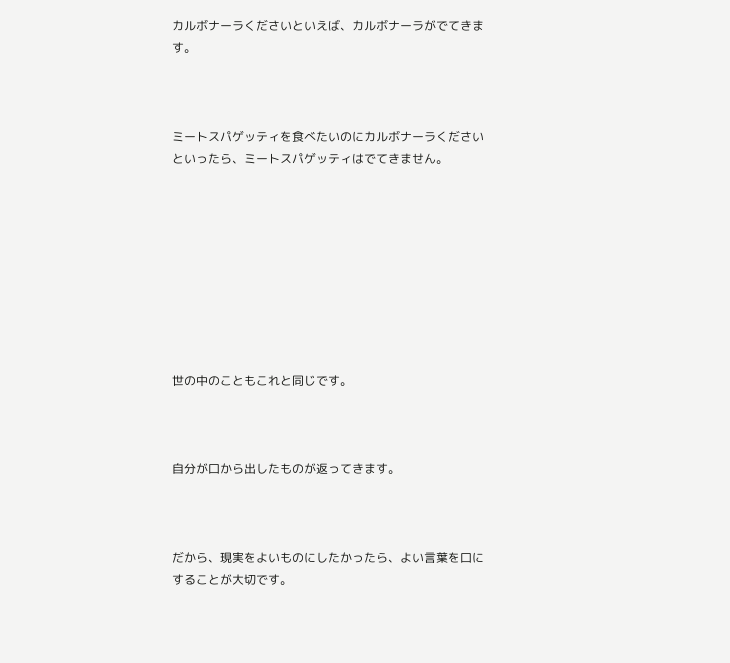カルボナーラくださいといえば、カルボナーラがでてきます。



ミートスパゲッティを食べたいのにカルボナーラくださいといったら、ミートスパゲッティはでてきません。









世の中のこともこれと同じです。



自分が口から出したものが返ってきます。



だから、現実をよいものにしたかったら、よい言葉を口にすることが大切です。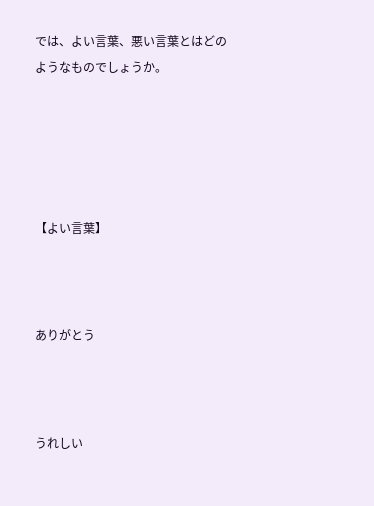では、よい言葉、悪い言葉とはどのようなものでしょうか。





【よい言葉】



ありがとう



うれしい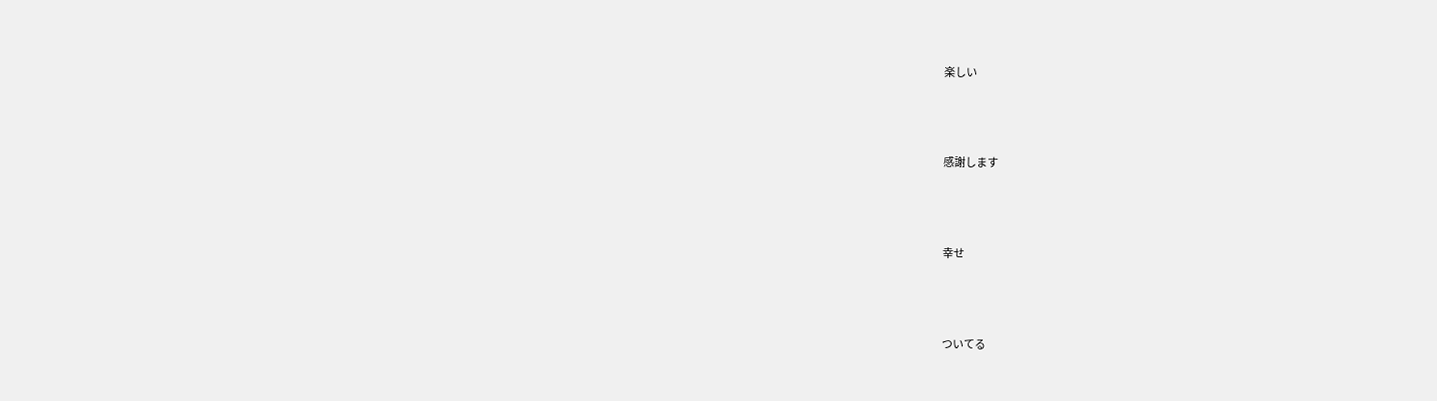楽しい



感謝します



幸せ



ついてる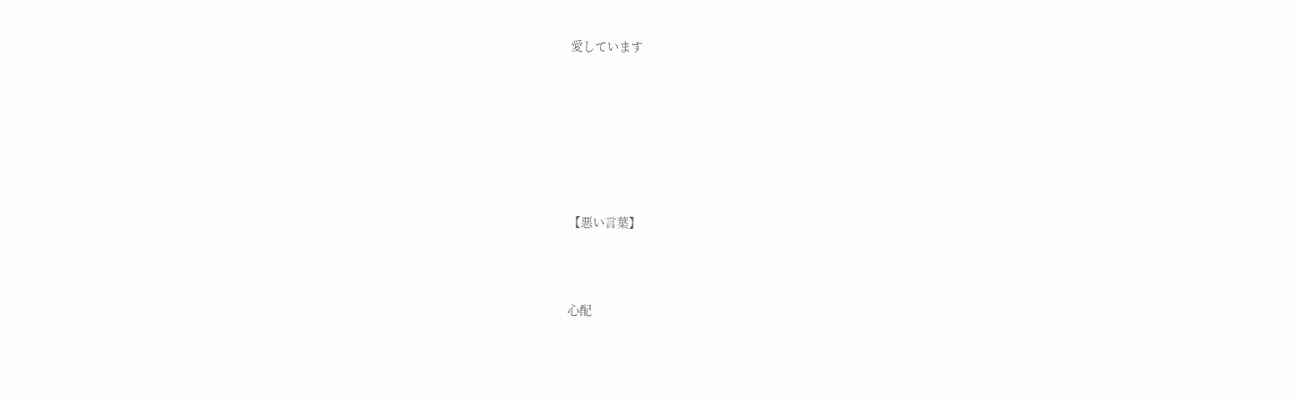愛しています







【悪い言葉】



心配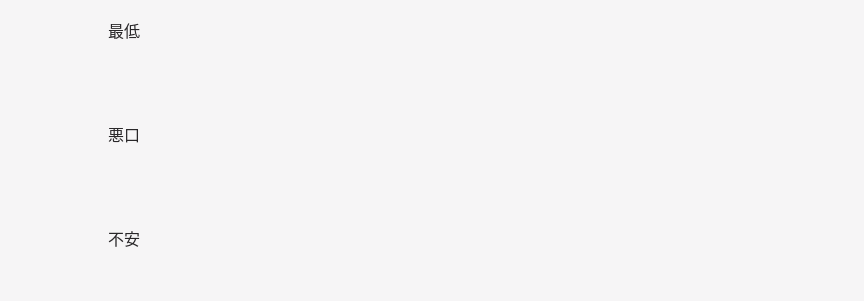最低



悪口



不安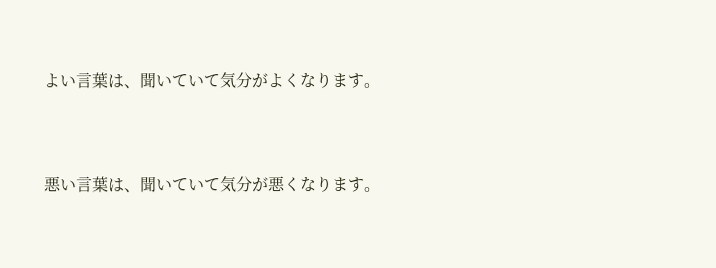よい言葉は、聞いていて気分がよくなります。



悪い言葉は、聞いていて気分が悪くなります。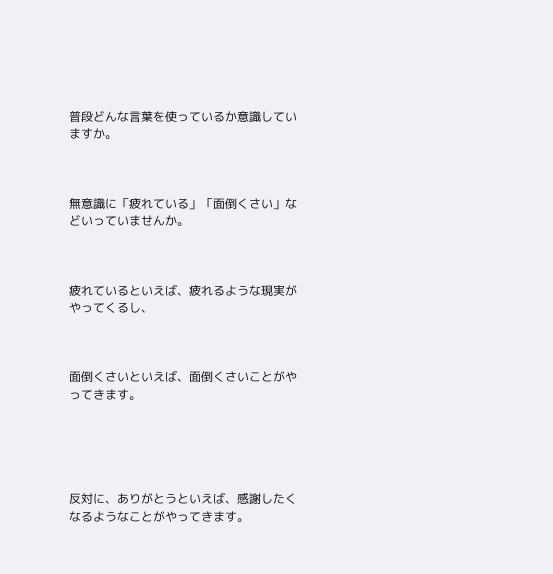普段どんな言葉を使っているか意識していますか。



無意識に「疲れている」「面倒くさい」などいっていませんか。



疲れているといえば、疲れるような現実がやってくるし、



面倒くさいといえば、面倒くさいことがやってきます。





反対に、ありがとうといえば、感謝したくなるようなことがやってきます。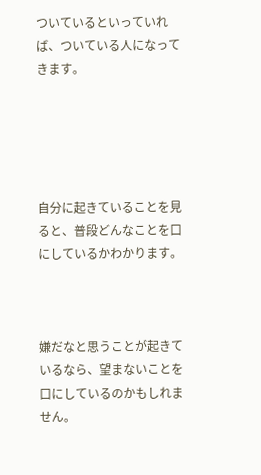ついているといっていれば、ついている人になってきます。





自分に起きていることを見ると、普段どんなことを口にしているかわかります。



嫌だなと思うことが起きているなら、望まないことを口にしているのかもしれません。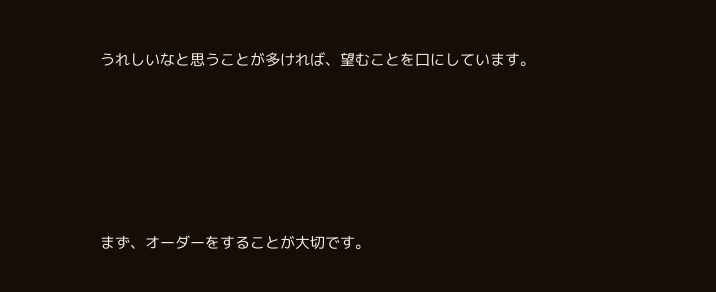うれしいなと思うことが多ければ、望むことを口にしています。





まず、オーダーをすることが大切です。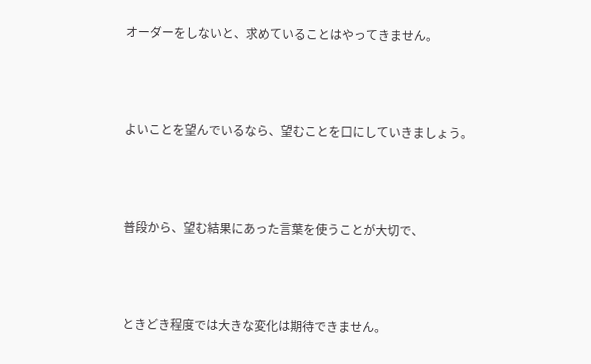オーダーをしないと、求めていることはやってきません。



よいことを望んでいるなら、望むことを口にしていきましょう。



普段から、望む結果にあった言葉を使うことが大切で、



ときどき程度では大きな変化は期待できません。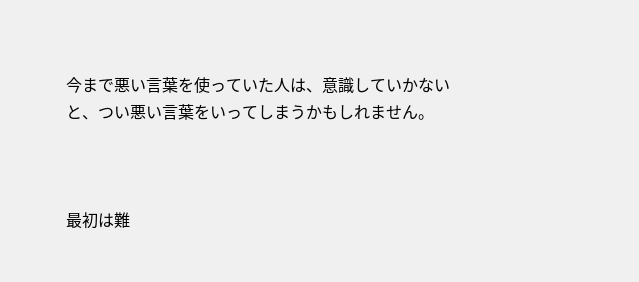今まで悪い言葉を使っていた人は、意識していかないと、つい悪い言葉をいってしまうかもしれません。



最初は難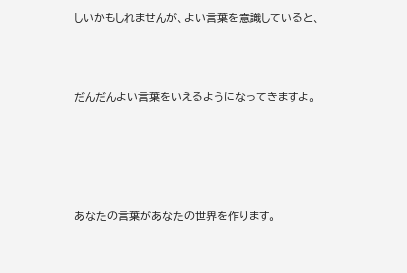しいかもしれませんが、よい言葉を意識していると、



だんだんよい言葉をいえるようになってきますよ。





あなたの言葉があなたの世界を作ります。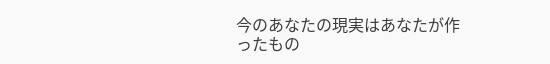今のあなたの現実はあなたが作ったもの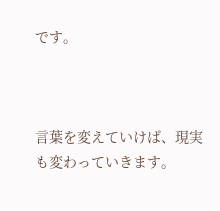です。



言葉を変えていけば、現実も変わっていきます。